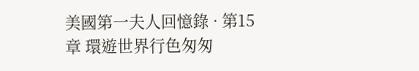美國第一夫人回憶錄 · 第15章 環遊世界行色匆匆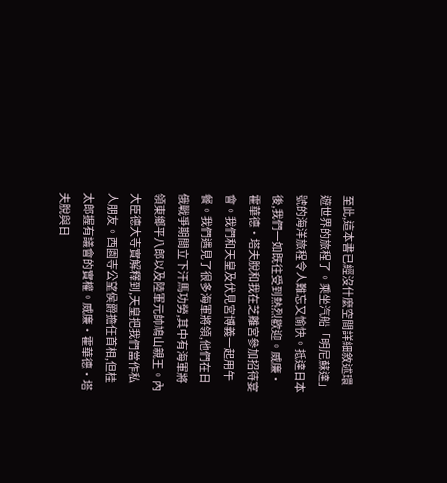至此,這本書已經沒什麼空間詳細敘述環遊世界的旅程了。乘坐汽船「明尼蘇達」號的海洋旅程令人難忘又愉快。抵達日本後,我們一如既往受到熱烈歡迎。威廉·霍華德·塔夫脫和我在芝離宮參加招待宴會。我們和天皇及伏見宮博義一起用午餐。我們遇見了很多海軍將領,他們在日俄戰爭期間立下汗馬功勞,其中有海軍將領東鄉平八郎以及陸軍元帥鳩山親王。內大臣德大寺實解釋到,天皇把我們當作私人朋友。西園寺公望侯爵擔任首相,但桂太郎握有議會的實權。威廉·霍華德·塔夫脫與日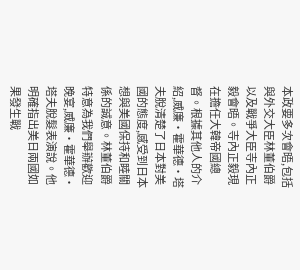本政要多次會晤,包括與外交大臣林董伯爵以及戰爭大臣寺內正毅會晤。寺內正毅現在擔任大韓帝國總督。根據其他人的介紹,威廉·霍華德·塔夫脫清楚了日本對美國的態度,感受到日本想與美國保持和睦關係的誠意。林董伯爵特意為我們舉辦歡迎晚宴,威廉·霍華德·塔夫脫髮表演說。他明確指出美日兩國如果發生戰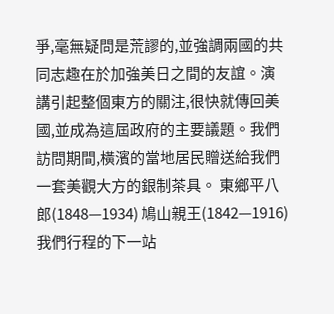爭,毫無疑問是荒謬的,並強調兩國的共同志趣在於加強美日之間的友誼。演講引起整個東方的關注,很快就傳回美國,並成為這屆政府的主要議題。我們訪問期間,橫濱的當地居民贈送給我們一套美觀大方的銀制茶具。 東鄉平八郎(1848—1934) 鳩山親王(1842—1916) 我們行程的下一站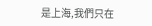是上海,我們只在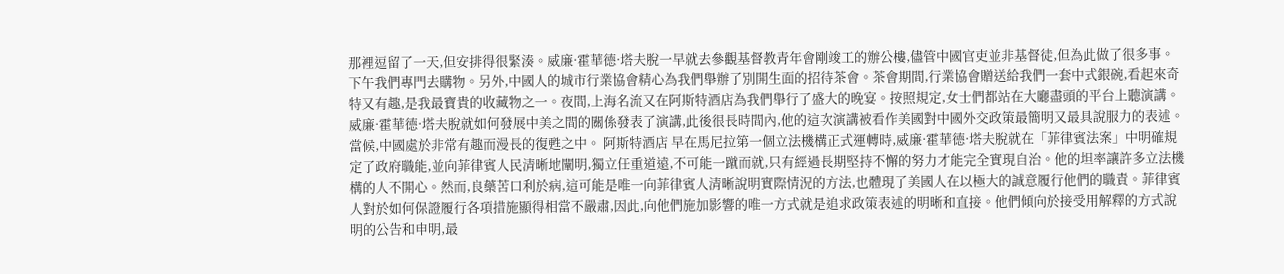那裡逗留了一天,但安排得很緊湊。威廉·霍華德·塔夫脫一早就去參觀基督教青年會剛竣工的辦公樓,儘管中國官吏並非基督徒,但為此做了很多事。下午我們專門去購物。另外,中國人的城市行業協會精心為我們舉辦了別開生面的招待茶會。茶會期間,行業協會贈送給我們一套中式銀碗,看起來奇特又有趣,是我最寶貴的收藏物之一。夜間,上海名流又在阿斯特酒店為我們舉行了盛大的晚宴。按照規定,女士們都站在大廳盡頭的平台上聽演講。威廉·霍華德·塔夫脫就如何發展中美之間的關係發表了演講,此後很長時間內,他的這次演講被看作美國對中國外交政策最簡明又最具說服力的表述。當候,中國處於非常有趣而漫長的復甦之中。 阿斯特酒店 早在馬尼拉第一個立法機構正式運轉時,威廉·霍華德·塔夫脫就在「菲律賓法案」中明確規定了政府職能,並向菲律賓人民清晰地闡明,獨立任重道遠,不可能一蹴而就,只有經過長期堅持不懈的努力才能完全實現自治。他的坦率讓許多立法機構的人不開心。然而,良藥苦口利於病,這可能是唯一向菲律賓人清晰說明實際情況的方法,也體現了美國人在以極大的誠意履行他們的職責。菲律賓人對於如何保證履行各項措施顯得相當不嚴肅,因此,向他們施加影響的唯一方式就是追求政策表述的明晰和直接。他們傾向於接受用解釋的方式說明的公告和申明,最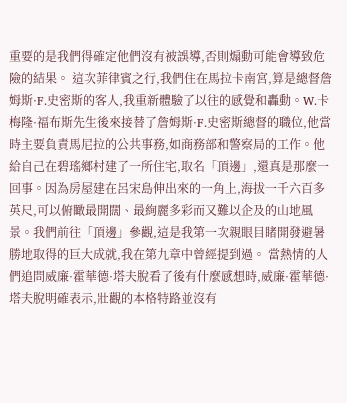重要的是我們得確定他們沒有被誤導,否則煽動可能會導致危險的結果。 這次菲律賓之行,我們住在馬拉卡南宮,算是總督詹姆斯·F.史密斯的客人,我重新體驗了以往的感覺和轟動。W.卡梅隆·福布斯先生後來接替了詹姆斯·F.史密斯總督的職位,他當時主要負責馬尼拉的公共事務,如商務部和警察局的工作。他給自己在碧瑤鄉村建了一所住宅,取名「頂邊」,還真是那麼一回事。因為房屋建在呂宋島伸出來的一角上,海拔一千六百多英尺,可以俯瞰最開闊、最絢麗多彩而又難以企及的山地風景。我們前往「頂邊」參觀,這是我第一次親眼目睹開發避暑勝地取得的巨大成就,我在第九章中曾經提到過。 當熱情的人們追問威廉·霍華德·塔夫脫看了後有什麼感想時,威廉·霍華德·塔夫脫明確表示,壯觀的本格特路並沒有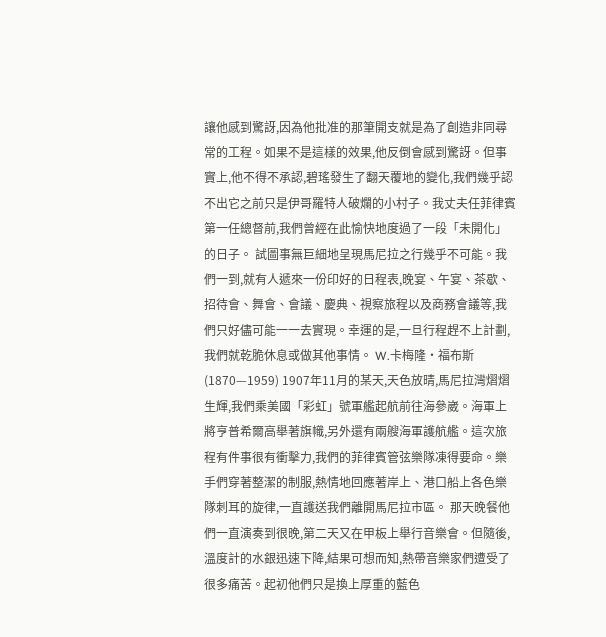讓他感到驚訝,因為他批准的那筆開支就是為了創造非同尋常的工程。如果不是這樣的效果,他反倒會感到驚訝。但事實上,他不得不承認,碧瑤發生了翻天覆地的變化,我們幾乎認不出它之前只是伊哥羅特人破爛的小村子。我丈夫任菲律賓第一任總督前,我們曾經在此愉快地度過了一段「未開化」的日子。 試圖事無巨細地呈現馬尼拉之行幾乎不可能。我們一到,就有人遞來一份印好的日程表,晚宴、午宴、茶歇、招待會、舞會、會議、慶典、視察旅程以及商務會議等,我們只好儘可能一一去實現。幸運的是,一旦行程趕不上計劃,我們就乾脆休息或做其他事情。 W.卡梅隆·福布斯(1870—1959) 1907年11月的某天,天色放晴,馬尼拉灣熠熠生輝,我們乘美國「彩虹」號軍艦起航前往海參崴。海軍上將亨普希爾高舉著旗幟,另外還有兩艘海軍護航艦。這次旅程有件事很有衝擊力,我們的菲律賓管弦樂隊凍得要命。樂手們穿著整潔的制服,熱情地回應著岸上、港口船上各色樂隊刺耳的旋律,一直護送我們離開馬尼拉市區。 那天晚餐他們一直演奏到很晚,第二天又在甲板上舉行音樂會。但隨後,溫度計的水銀迅速下降,結果可想而知,熱帶音樂家們遭受了很多痛苦。起初他們只是換上厚重的藍色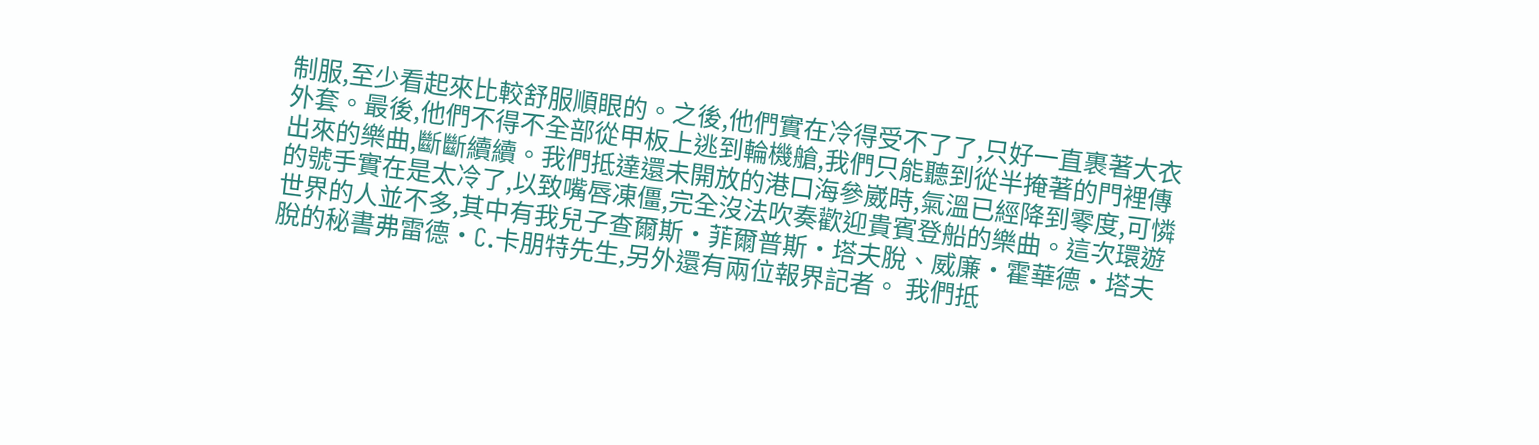制服,至少看起來比較舒服順眼的。之後,他們實在冷得受不了了,只好一直裹著大衣外套。最後,他們不得不全部從甲板上逃到輪機艙,我們只能聽到從半掩著的門裡傳出來的樂曲,斷斷續續。我們抵達還未開放的港口海參崴時,氣溫已經降到零度,可憐的號手實在是太冷了,以致嘴唇凍僵,完全沒法吹奏歡迎貴賓登船的樂曲。這次環遊世界的人並不多,其中有我兒子查爾斯·菲爾普斯·塔夫脫、威廉·霍華德·塔夫脫的秘書弗雷德·C.卡朋特先生,另外還有兩位報界記者。 我們抵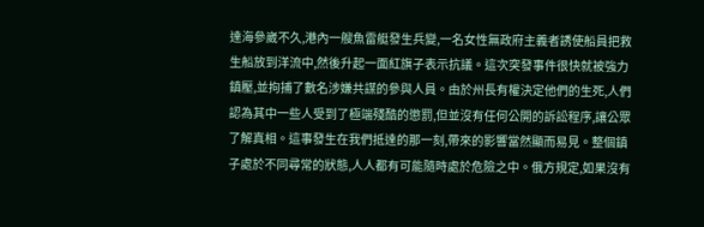達海參崴不久,港內一艘魚雷艇發生兵變,一名女性無政府主義者誘使船員把救生船放到洋流中,然後升起一面紅旗子表示抗議。這次突發事件很快就被強力鎮壓,並拘捕了數名涉嫌共謀的參與人員。由於州長有權決定他們的生死,人們認為其中一些人受到了極端殘酷的懲罰,但並沒有任何公開的訴訟程序,讓公眾了解真相。這事發生在我們抵達的那一刻,帶來的影響當然顯而易見。整個鎮子處於不同尋常的狀態,人人都有可能隨時處於危險之中。俄方規定,如果沒有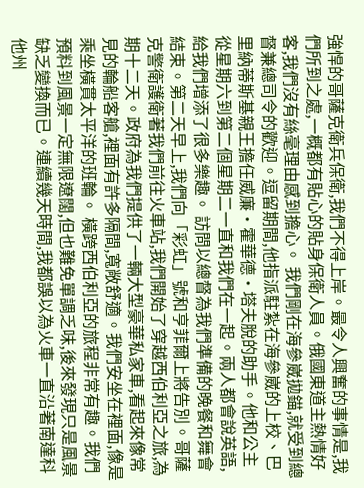強悍的哥薩克衛兵保衛,我們不得上岸。最令人興奮的事情是,我們所到之處,一概都有貼心的貼身保衛人員。俄國東道主熱情好客,我們沒有絲毫理由感到擔心。 我們剛在海參崴拋錨,就受到總督兼總司令的歡迎。逗留期間,他指派駐紮在海參崴的上校、巴里納蒂斯基親王擔任威廉·霍華德·塔夫脫的助手。他和公主從星期六到第二個星期二一直和我們在一起。兩人都會說英語,給我們增添了很多樂趣。 訪問以總督為我們準備的晚餐和舞會結束。第二天早上,我們向「彩虹」號和亨菲爾上將告別。哥薩克警衛護衛著我們前往火車站,我們開始了穿越西伯利亞之旅,為期十二天。政府為我們提供了一輛大型豪華私家車,看起來像常見的輪船客艙,裡面有許多隔間,寬敞舒適。我們安坐在裡面,像是乘坐橫貫太平洋的班輪。 橫跨西伯利亞的旅程非常有趣。我們預料到風景一定無限遼闊,但也難免單調乏味,後來發現只是風景缺乏變換而已。連續幾天時間,我都誤以為火車一直沿著南達科他州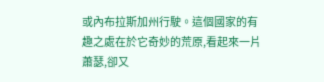或內布拉斯加州行駛。這個國家的有趣之處在於它奇妙的荒原,看起來一片蕭瑟,卻又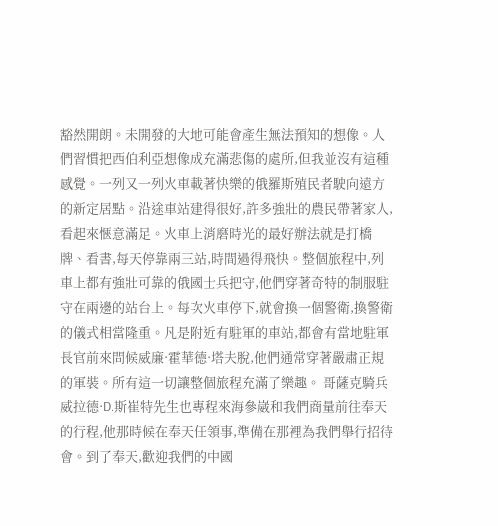豁然開朗。未開發的大地可能會產生無法預知的想像。人們習慣把西伯利亞想像成充滿悲傷的處所,但我並沒有這種感覺。一列又一列火車載著快樂的俄羅斯殖民者駛向遠方的新定居點。沿途車站建得很好,許多強壯的農民帶著家人,看起來愜意滿足。火車上消磨時光的最好辦法就是打橋牌、看書,每天停靠兩三站,時間過得飛快。整個旅程中,列車上都有強壯可靠的俄國士兵把守,他們穿著奇特的制服駐守在兩邊的站台上。每次火車停下,就會換一個警衛,換警衛的儀式相當隆重。凡是附近有駐軍的車站,都會有當地駐軍長官前來問候威廉·霍華德·塔夫脫,他們通常穿著嚴肅正規的軍裝。所有這一切讓整個旅程充滿了樂趣。 哥薩克騎兵 威拉德·D.斯崔特先生也專程來海參崴和我們商量前往奉天的行程,他那時候在奉天任領事,準備在那裡為我們舉行招待會。到了奉天,歡迎我們的中國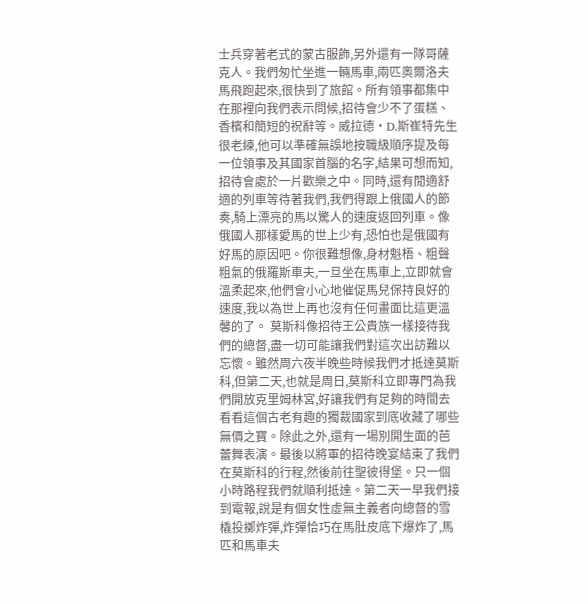士兵穿著老式的蒙古服飾,另外還有一隊哥薩克人。我們匆忙坐進一輛馬車,兩匹奧爾洛夫馬飛跑起來,很快到了旅館。所有領事都集中在那裡向我們表示問候,招待會少不了蛋糕、香檳和簡短的祝辭等。威拉德·D.斯崔特先生很老練,他可以準確無誤地按職級順序提及每一位領事及其國家首腦的名字,結果可想而知,招待會處於一片歡樂之中。同時,還有閒適舒適的列車等待著我們,我們得跟上俄國人的節奏,騎上漂亮的馬以驚人的速度返回列車。像俄國人那樣愛馬的世上少有,恐怕也是俄國有好馬的原因吧。你很難想像,身材魁梧、粗聲粗氣的俄羅斯車夫,一旦坐在馬車上,立即就會溫柔起來,他們會小心地催促馬兒保持良好的速度,我以為世上再也沒有任何畫面比這更溫馨的了。 莫斯科像招待王公貴族一樣接待我們的總督,盡一切可能讓我們對這次出訪難以忘懷。雖然周六夜半晚些時候我們才抵達莫斯科,但第二天,也就是周日,莫斯科立即專門為我們開放克里姆林宮,好讓我們有足夠的時間去看看這個古老有趣的獨裁國家到底收藏了哪些無價之寶。除此之外,還有一場別開生面的芭蕾舞表演。最後以將軍的招待晚宴結束了我們在莫斯科的行程,然後前往聖彼得堡。只一個小時路程我們就順利抵達。第二天一早我們接到電報,說是有個女性虛無主義者向總督的雪橇投擲炸彈,炸彈恰巧在馬肚皮底下爆炸了,馬匹和馬車夫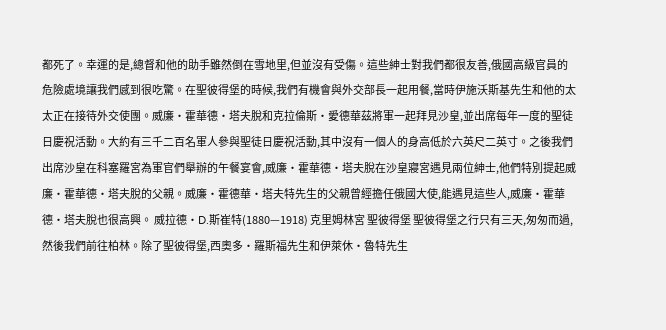都死了。幸運的是,總督和他的助手雖然倒在雪地里,但並沒有受傷。這些紳士對我們都很友善,俄國高級官員的危險處境讓我們感到很吃驚。在聖彼得堡的時候,我們有機會與外交部長一起用餐,當時伊施沃斯基先生和他的太太正在接待外交使團。威廉·霍華德·塔夫脫和克拉倫斯·愛德華茲將軍一起拜見沙皇,並出席每年一度的聖徒日慶祝活動。大約有三千二百名軍人參與聖徒日慶祝活動,其中沒有一個人的身高低於六英尺二英寸。之後我們出席沙皇在科塞羅宮為軍官們舉辦的午餐宴會,威廉·霍華德·塔夫脫在沙皇寢宮遇見兩位紳士,他們特別提起威廉·霍華德·塔夫脫的父親。威廉·霍德華·塔夫特先生的父親曾經擔任俄國大使,能遇見這些人,威廉·霍華德·塔夫脫也很高興。 威拉德·D.斯崔特(1880—1918) 克里姆林宮 聖彼得堡 聖彼得堡之行只有三天,匆匆而過,然後我們前往柏林。除了聖彼得堡,西奧多·羅斯福先生和伊萊休·魯特先生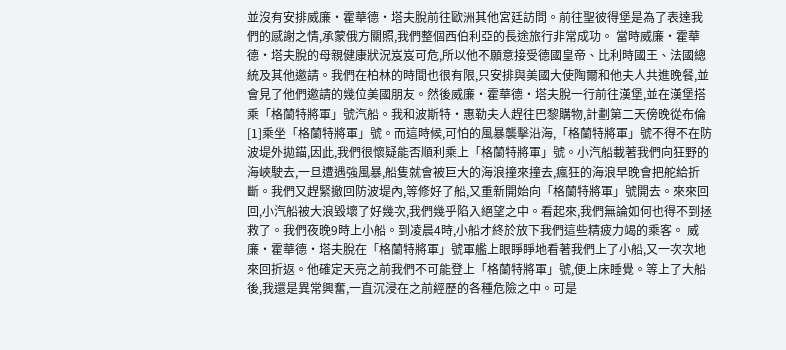並沒有安排威廉·霍華德·塔夫脫前往歐洲其他宮廷訪問。前往聖彼得堡是為了表達我們的感謝之情,承蒙俄方關照,我們整個西伯利亞的長途旅行非常成功。 當時威廉·霍華德·塔夫脫的母親健康狀況岌岌可危,所以他不願意接受德國皇帝、比利時國王、法國總統及其他邀請。我們在柏林的時間也很有限,只安排與美國大使陶爾和他夫人共進晚餐,並會見了他們邀請的幾位美國朋友。然後威廉·霍華德·塔夫脫一行前往漢堡,並在漢堡搭乘「格蘭特將軍」號汽船。我和波斯特·惠勒夫人趕往巴黎購物,計劃第二天傍晚從布倫[1]乘坐「格蘭特將軍」號。而這時候,可怕的風暴襲擊沿海,「格蘭特將軍」號不得不在防波堤外拋錨,因此,我們很懷疑能否順利乘上「格蘭特將軍」號。小汽船載著我們向狂野的海峽駛去,一旦遭遇強風暴,船隻就會被巨大的海浪撞來撞去,瘋狂的海浪早晚會把舵給折斷。我們又趕緊撤回防波堤內,等修好了船,又重新開始向「格蘭特將軍」號開去。來來回回,小汽船被大浪毀壞了好幾次,我們幾乎陷入絕望之中。看起來,我們無論如何也得不到拯救了。我們夜晚9時上小船。到凌晨4時,小船才終於放下我們這些精疲力竭的乘客。 威廉·霍華德·塔夫脫在「格蘭特將軍」號軍艦上眼睜睜地看著我們上了小船,又一次次地來回折返。他確定天亮之前我們不可能登上「格蘭特將軍」號,便上床睡覺。等上了大船後,我還是異常興奮,一直沉浸在之前經歷的各種危險之中。可是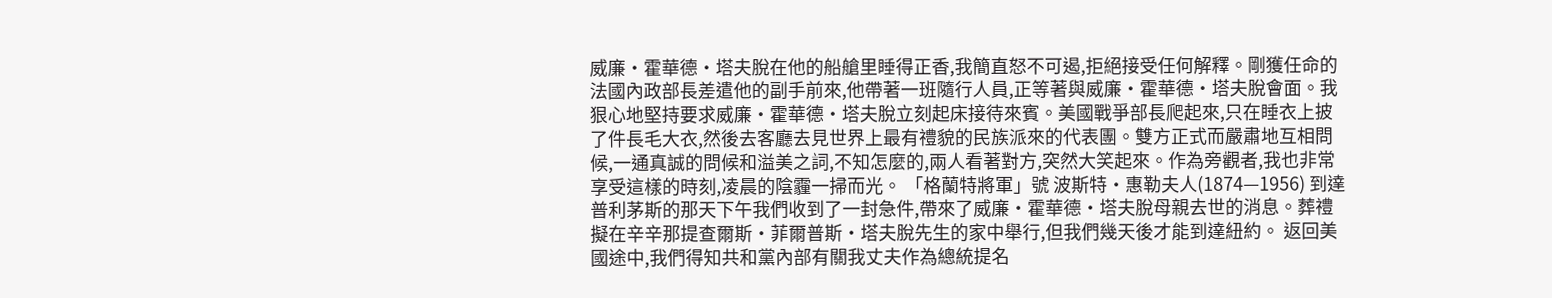威廉·霍華德·塔夫脫在他的船艙里睡得正香,我簡直怒不可遏,拒絕接受任何解釋。剛獲任命的法國內政部長差遣他的副手前來,他帶著一班隨行人員,正等著與威廉·霍華德·塔夫脫會面。我狠心地堅持要求威廉·霍華德·塔夫脫立刻起床接待來賓。美國戰爭部長爬起來,只在睡衣上披了件長毛大衣,然後去客廳去見世界上最有禮貌的民族派來的代表團。雙方正式而嚴肅地互相問候,一通真誠的問候和溢美之詞,不知怎麼的,兩人看著對方,突然大笑起來。作為旁觀者,我也非常享受這樣的時刻,凌晨的陰霾一掃而光。 「格蘭特將軍」號 波斯特·惠勒夫人(1874—1956) 到達普利茅斯的那天下午我們收到了一封急件,帶來了威廉·霍華德·塔夫脫母親去世的消息。葬禮擬在辛辛那提查爾斯·菲爾普斯·塔夫脫先生的家中舉行,但我們幾天後才能到達紐約。 返回美國途中,我們得知共和黨內部有關我丈夫作為總統提名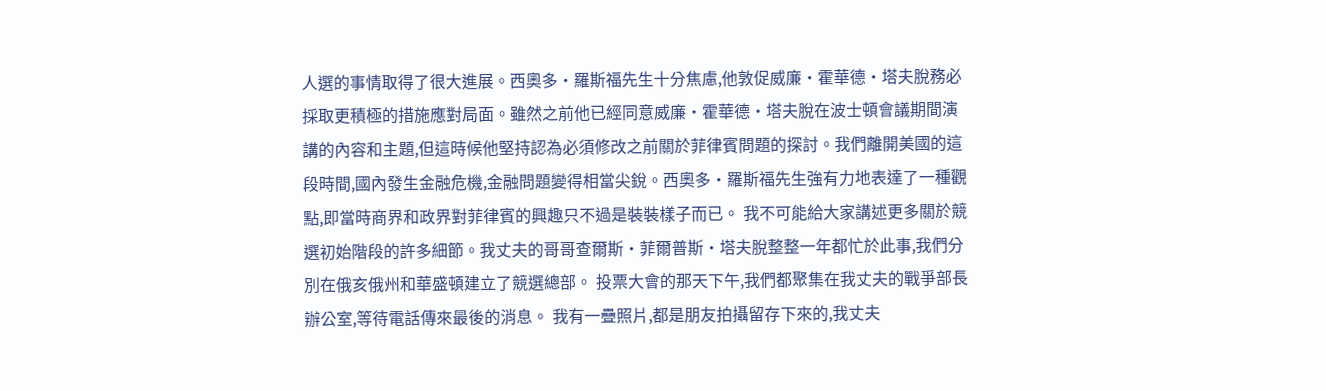人選的事情取得了很大進展。西奧多·羅斯福先生十分焦慮,他敦促威廉·霍華德·塔夫脫務必採取更積極的措施應對局面。雖然之前他已經同意威廉·霍華德·塔夫脫在波士頓會議期間演講的內容和主題,但這時候他堅持認為必須修改之前關於菲律賓問題的探討。我們離開美國的這段時間,國內發生金融危機,金融問題變得相當尖銳。西奧多·羅斯福先生強有力地表達了一種觀點,即當時商界和政界對菲律賓的興趣只不過是裝裝樣子而已。 我不可能給大家講述更多關於競選初始階段的許多細節。我丈夫的哥哥查爾斯·菲爾普斯·塔夫脫整整一年都忙於此事,我們分別在俄亥俄州和華盛頓建立了競選總部。 投票大會的那天下午,我們都聚集在我丈夫的戰爭部長辦公室,等待電話傳來最後的消息。 我有一疊照片,都是朋友拍攝留存下來的,我丈夫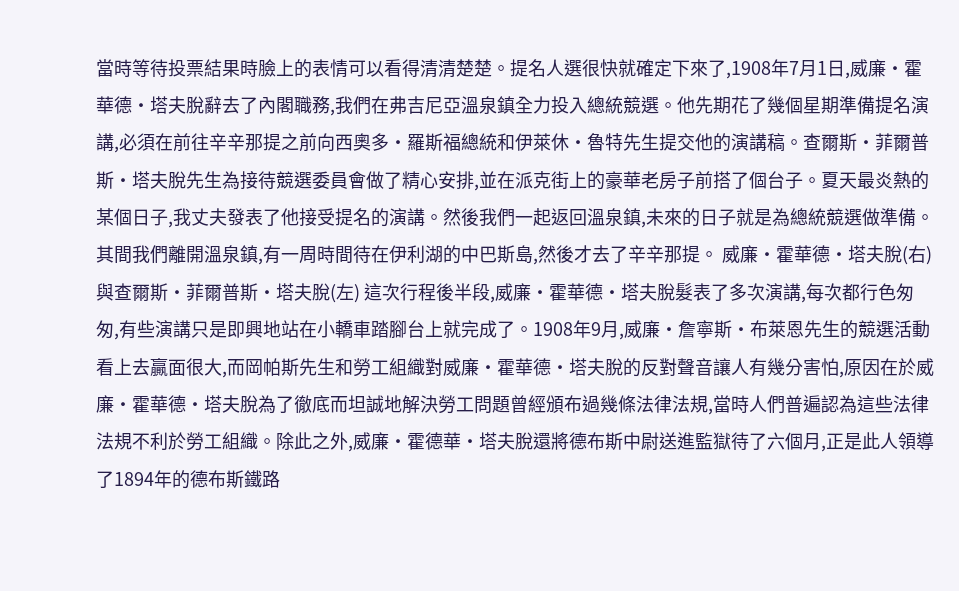當時等待投票結果時臉上的表情可以看得清清楚楚。提名人選很快就確定下來了,1908年7月1日,威廉·霍華德·塔夫脫辭去了內閣職務,我們在弗吉尼亞溫泉鎮全力投入總統競選。他先期花了幾個星期準備提名演講,必須在前往辛辛那提之前向西奧多·羅斯福總統和伊萊休·魯特先生提交他的演講稿。查爾斯·菲爾普斯·塔夫脫先生為接待競選委員會做了精心安排,並在派克街上的豪華老房子前搭了個台子。夏天最炎熱的某個日子,我丈夫發表了他接受提名的演講。然後我們一起返回溫泉鎮,未來的日子就是為總統競選做準備。其間我們離開溫泉鎮,有一周時間待在伊利湖的中巴斯島,然後才去了辛辛那提。 威廉·霍華德·塔夫脫(右)與查爾斯·菲爾普斯·塔夫脫(左) 這次行程後半段,威廉·霍華德·塔夫脫髮表了多次演講,每次都行色匆匆,有些演講只是即興地站在小轎車踏腳台上就完成了。1908年9月,威廉·詹寧斯·布萊恩先生的競選活動看上去贏面很大,而岡帕斯先生和勞工組織對威廉·霍華德·塔夫脫的反對聲音讓人有幾分害怕,原因在於威廉·霍華德·塔夫脫為了徹底而坦誠地解決勞工問題曾經頒布過幾條法律法規,當時人們普遍認為這些法律法規不利於勞工組織。除此之外,威廉·霍德華·塔夫脫還將德布斯中尉送進監獄待了六個月,正是此人領導了1894年的德布斯鐵路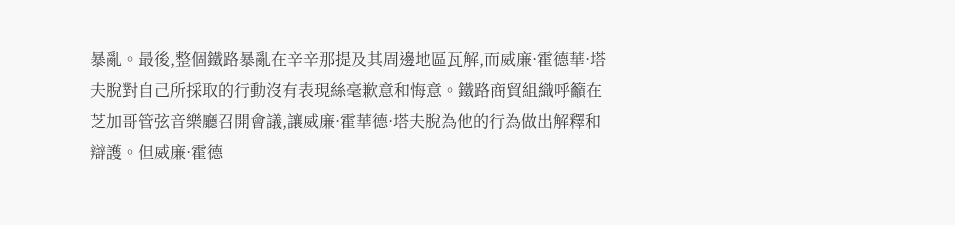暴亂。最後,整個鐵路暴亂在辛辛那提及其周邊地區瓦解,而威廉·霍德華·塔夫脫對自己所採取的行動沒有表現絲毫歉意和悔意。鐵路商貿組織呼籲在芝加哥管弦音樂廳召開會議,讓威廉·霍華德·塔夫脫為他的行為做出解釋和辯護。但威廉·霍德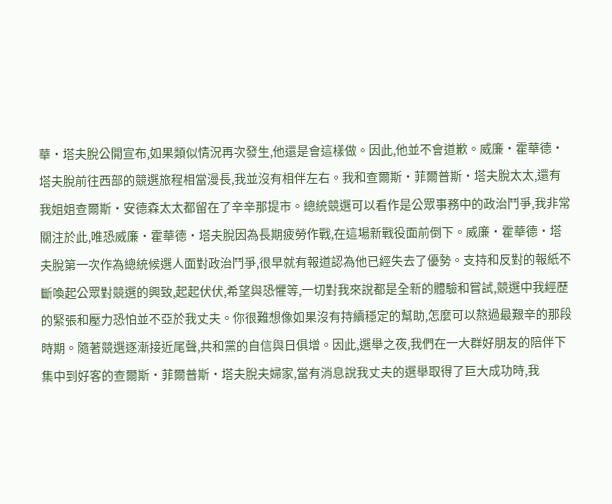華·塔夫脫公開宣布,如果類似情況再次發生,他還是會這樣做。因此,他並不會道歉。威廉·霍華德·塔夫脫前往西部的競選旅程相當漫長,我並沒有相伴左右。我和查爾斯·菲爾普斯·塔夫脫太太,還有我姐姐查爾斯·安德森太太都留在了辛辛那提市。總統競選可以看作是公眾事務中的政治鬥爭,我非常關注於此,唯恐威廉·霍華德·塔夫脫因為長期疲勞作戰,在這場新戰役面前倒下。威廉·霍華德·塔夫脫第一次作為總統候選人面對政治鬥爭,很早就有報道認為他已經失去了優勢。支持和反對的報紙不斷喚起公眾對競選的興致,起起伏伏,希望與恐懼等,一切對我來說都是全新的體驗和嘗試,競選中我經歷的緊張和壓力恐怕並不亞於我丈夫。你很難想像如果沒有持續穩定的幫助,怎麼可以熬過最艱辛的那段時期。隨著競選逐漸接近尾聲,共和黨的自信與日俱增。因此,選舉之夜,我們在一大群好朋友的陪伴下集中到好客的查爾斯·菲爾普斯·塔夫脫夫婦家,當有消息說我丈夫的選舉取得了巨大成功時,我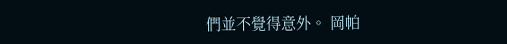們並不覺得意外。 岡帕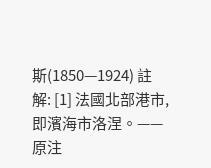斯(1850—1924) 註解: [1] 法國北部港市,即濱海市洛涅。——原注